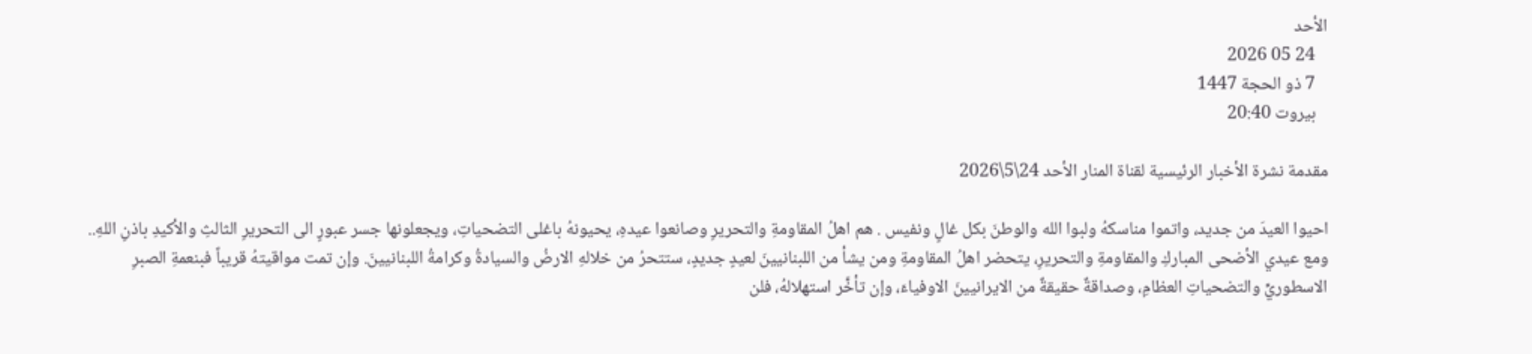الأحد
   24 05 2026
   7 ذو الحجة 1447
   بيروت 20:40

مقدمة نشرة الأخبار الرئيسية لقناة المنار الأحد 24\5\2026

احيوا العيدَ من جديد، واتموا مناسكهُ ولبوا الله والوطنَ بكل غالٍ ونفيس . هم اهلُ المقاومةِ والتحريرِ وصانعوا عيدهِ، يحيونهُ باغلى التضحياتِ، ويجعلونها جسر عبورٍ الى التحريرِ الثالثِ والأكيدِ باذنِ اللهِ..
ومع عيدي الأضحى المباركِ والمقاومةِ والتحريرِ، يتحضر اهلُ المقاومةِ ومن يشأ من اللبنانيينَ لعيدٍ جديدٍ، ستتحرُ من خلالهِ الارضُ والسيادةُ وكرامةُ اللبنانيينَ. وإن تمت مواقيتهُ قريباً فبنعمةِ الصبرِ الاسطوريِّ والتضحياتِ العظامِ، وصداقةٌ حقيقةٌ من الايرانيينَ الاوفياءَ، وإن تأخَّر استهلالهُ، فلن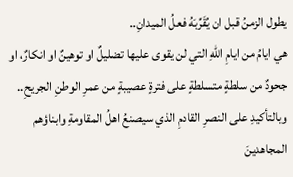يطول الزمنُ قبل ان يُقَرِّبَهُ فعلُ الميدانِ..
هي ايامُ من ايامِ اللهِ التي لن يقوى عليها تضليلٌ او توهينٌ او انكارٌ، او جحودٌ من سلطةٍ متسلطةٍ على فترةٍ عصيبةٍ من عمرِ الوطنِ الجريحِ..
وبالتأكيدِ على النصرِ القادمِ الذي سيصنعُ اهلُ المقاومةِ وابناؤهم المجاهدينَ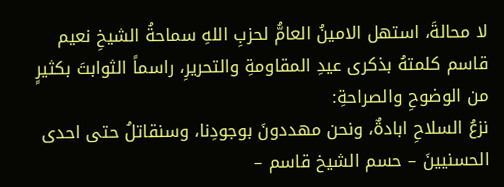لا محالةَ، استهل الامينُ العامُّ لحزبِ اللهِ سماحةُ الشيخِ نعيم قاسم كلمتهُ بذكرى عيدِ المقاومةِ والتحريرِ، راسماً الثوابتَ بكثيرٍ من الوضوحِ والصراحةِ:
نزعُ السلاحِ ابادةٌ، ونحن مهددونَ بوجودِنا، وسنقاتلُ حتى احدى الحسنيينَ – حسم الشيخ قاسم –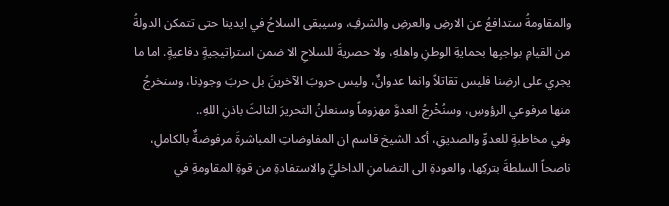والمقاومةُ ستدافعُ عن الارضِ والعرضِ والشرفِ، وسيبقى السلاحُ في ايدينا حتى تتمكن الدولةُ من القيامِ بواجبِها بحمايةِ الوطنِ واهلهِ، ولا حصريةَ للسلاحِ الا ضمن استراتيجيةٍ دفاعيةٍ. اما ما يجري على ارضِنا فليس تقاتلاً وانما عدوانٌ، وليس حروبَ الآخرينَ بل حربَ وجودِنا، وسنخرجُ منها مرفوعي الرؤوسِ، وسنُخْرجُ العدوَّ مهزوماً وسنعلنُ التحريرَ الثالثَ باذنِ اللهِ..
وفي مخاطبةٍ للعدوِّ والصديقِ، أكد الشيخ قاسم ان المفاوضاتِ المباشرةَ مرفوضةٌ بالكاملِ، ناصحاً السلطةَ بتركِها، والعودةِ الى التضامنِ الداخليِّ والاستفادةِ من قوةِ المقاومةِ في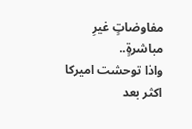مفاوضاتٍ غيرِ مباشرةٍ..
واذا توحشت اميركا اكثر بعد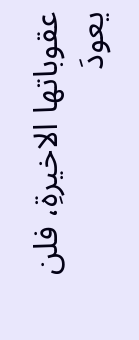عقوباتها الاخيرةِ، فلن يعودَ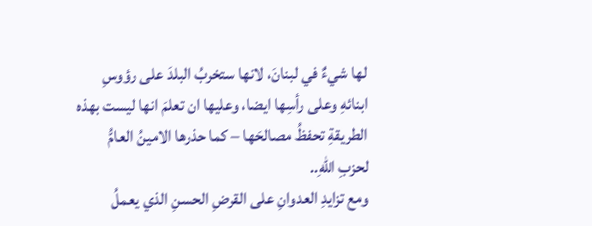لها شيءٌ في لبنانَ، لانها ستخربُ البلدَ على رؤوسِ ابنائهِ وعلى رأسِها ايضا، وعليها ان تعلمَ انها ليست بهذه الطريقةِ تحفظُ مصالحَها – كما حذرها الامينُ العامُّ لحزبِ اللهِ..
ومع تزايدِ العدوانِ على القرضِ الحسنِ الذي يعملُ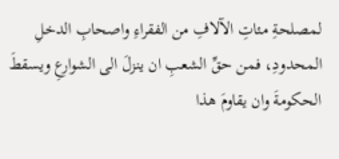لمصلحةِ مئاتِ الآلافِ من الفقراءِ واصحابِ الدخلِ المحدودِ، فمن حقِّ الشعبِ ان ينزلَ الى الشوارعِ ويسقطَ الحكومةَ وان يقاومَ هذا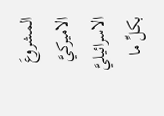المشروعَ الاميركيَّ الاسرائيليَّ بكلِّ ما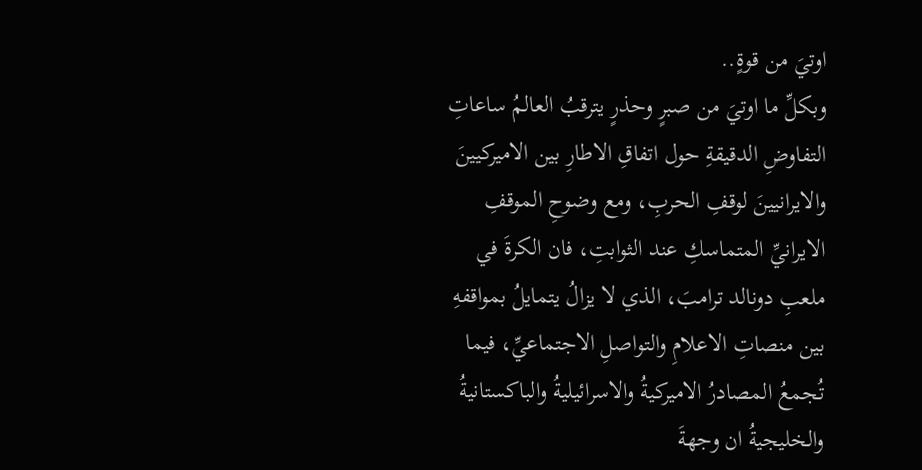اوتيَ من قوةٍ..
وبكلِّ ما اوتيَ من صبرٍ وحذرٍ يترقبُ العالمُ ساعاتِ التفاوضِ الدقيقةِ حول اتفاقِ الاطارِ بين الاميركيينَ والايرانيينَ لوقفِ الحربِ، ومع وضوحِ الموقفِ الايرانيِّ المتماسكِ عند الثوابتِ، فان الكرةَ في ملعبِ دونالد ترامبَ، الذي لا يزالُ يتمايلُ بمواقفهِ بين منصاتِ الاعلامِ والتواصلِ الاجتماعيِّ، فيما تُجمعُ المصادرُ الاميركيةُ والاسرائيليةُ والباكستانيةُ والخليجيةُ ان وجهةَ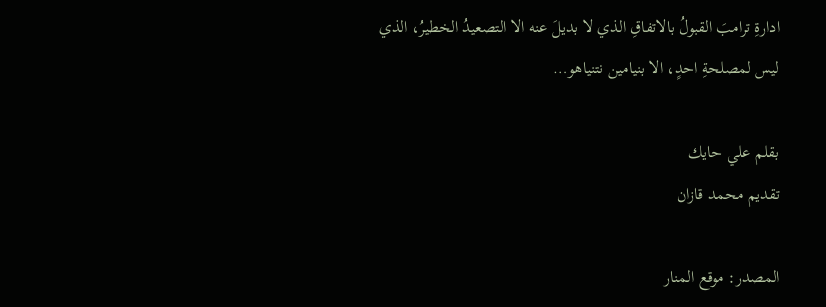ادارةِ ترامبَ القبولُ بالاتفاقِ الذي لا بديلَ عنه الا التصعيدُ الخطيرُ، الذي ليس لمصلحةِ احدٍ، الا بنيامين نتنياهو…

بقلم علي حايك
تقديم محمد قازان

المصدر: موقع المنار